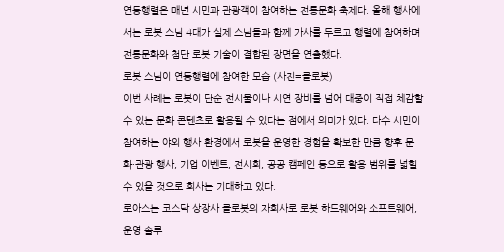연등행렬은 매년 시민과 관광객이 참여하는 전통문화 축제다. 올해 행사에서는 로봇 스님 4대가 실제 스님들과 함께 가사를 두르고 행렬에 참여하며 전통문화와 첨단 로봇 기술이 결합된 장면을 연출했다.
로봇 스님이 연등행렬에 참여한 모습 (사진=클로봇)
이번 사례는 로봇이 단순 전시물이나 시연 장비를 넘어 대중이 직접 체감할 수 있는 문화 콘텐츠로 활용될 수 있다는 점에서 의미가 있다. 다수 시민이 참여하는 야외 행사 환경에서 로봇을 운영한 경험을 확보한 만큼 향후 문화·관광 행사, 기업 이벤트, 전시회, 공공 캠페인 등으로 활용 범위를 넓힐 수 있을 것으로 회사는 기대하고 있다.
로아스는 코스닥 상장사 클로봇의 자회사로 로봇 하드웨어와 소프트웨어, 운영 솔루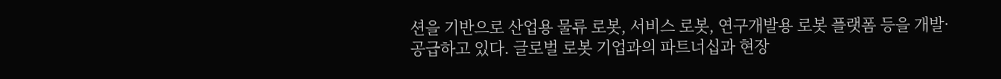션을 기반으로 산업용 물류 로봇, 서비스 로봇, 연구개발용 로봇 플랫폼 등을 개발·공급하고 있다. 글로벌 로봇 기업과의 파트너십과 현장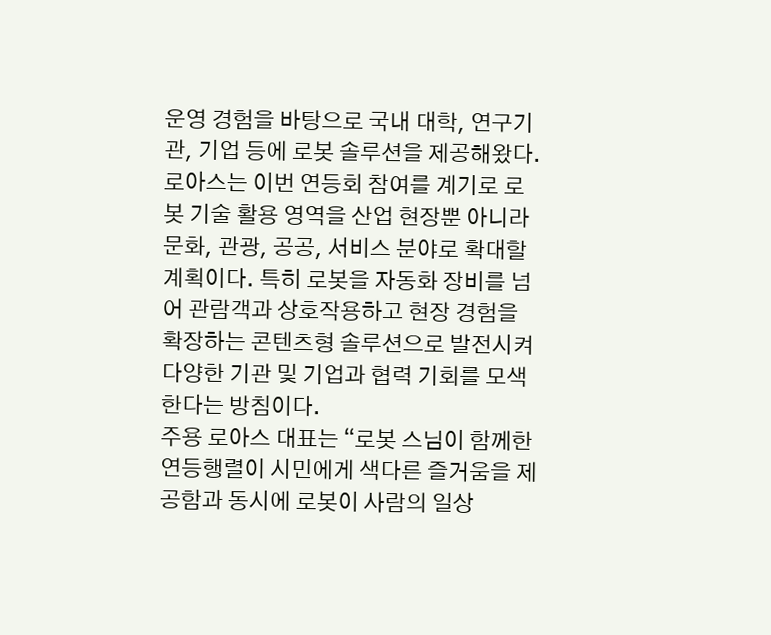운영 경험을 바탕으로 국내 대학, 연구기관, 기업 등에 로봇 솔루션을 제공해왔다.
로아스는 이번 연등회 참여를 계기로 로봇 기술 활용 영역을 산업 현장뿐 아니라 문화, 관광, 공공, 서비스 분야로 확대할 계획이다. 특히 로봇을 자동화 장비를 넘어 관람객과 상호작용하고 현장 경험을 확장하는 콘텐츠형 솔루션으로 발전시켜 다양한 기관 및 기업과 협력 기회를 모색한다는 방침이다.
주용 로아스 대표는 “로봇 스님이 함께한 연등행렬이 시민에게 색다른 즐거움을 제공함과 동시에 로봇이 사람의 일상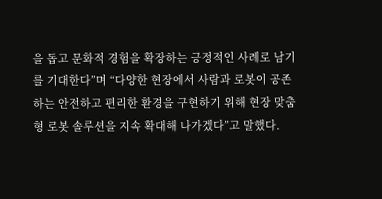을 돕고 문화적 경험을 확장하는 긍정적인 사례로 남기를 기대한다”며 “다양한 현장에서 사람과 로봇이 공존하는 안전하고 편리한 환경을 구현하기 위해 현장 맞춤형 로봇 솔루션을 지속 확대해 나가겠다”고 말했다.